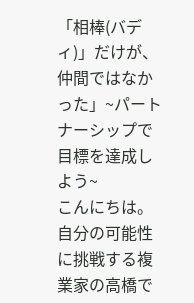「相棒(バディ)」だけが、仲間ではなかった」~パートナーシップで目標を達成しよう~
こんにちは。
自分の可能性に挑戦する複業家の高橋で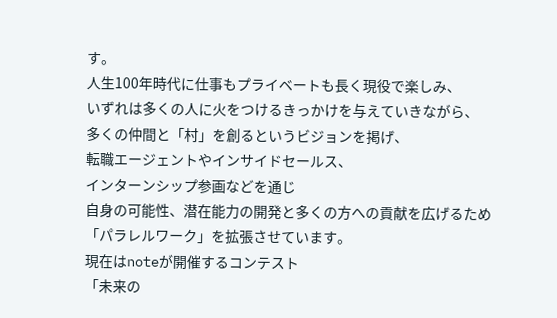す。
人生100年時代に仕事もプライベートも長く現役で楽しみ、
いずれは多くの人に火をつけるきっかけを与えていきながら、
多くの仲間と「村」を創るというビジョンを掲げ、
転職エージェントやインサイドセールス、
インターンシップ参画などを通じ
自身の可能性、潜在能力の開発と多くの方への貢献を広げるため
「パラレルワーク」を拡張させています。
現在はnoteが開催するコンテスト
「未来の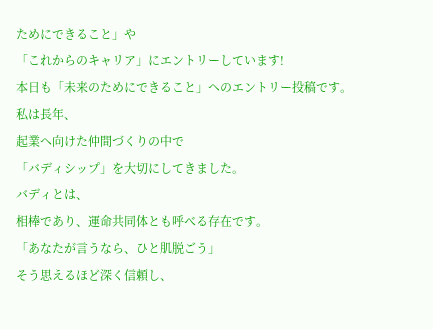ためにできること」や
「これからのキャリア」にエントリーしています!
本日も「未来のためにできること」へのエントリー投稿です。
私は長年、
起業へ向けた仲間づくりの中で
「バディシップ」を大切にしてきました。
バディとは、
相棒であり、運命共同体とも呼べる存在です。
「あなたが言うなら、ひと肌脱ごう」
そう思えるほど深く信頼し、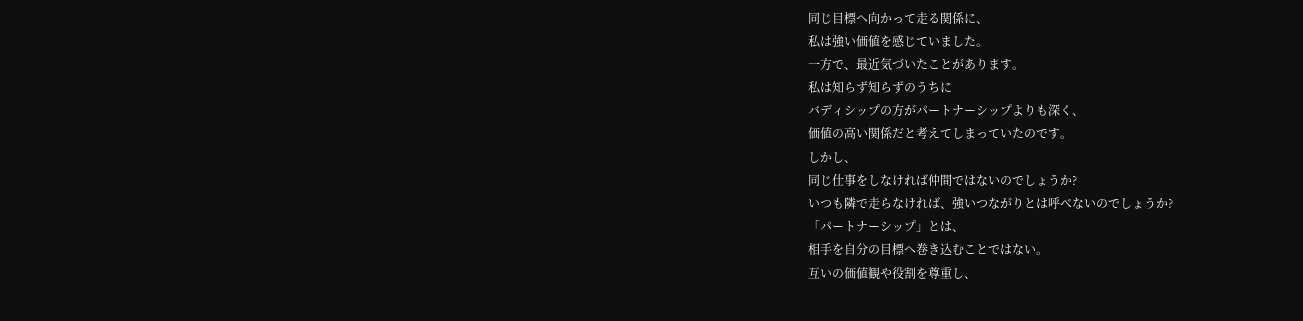同じ目標へ向かって走る関係に、
私は強い価値を感じていました。
一方で、最近気づいたことがあります。
私は知らず知らずのうちに
バディシップの方がパートナーシップよりも深く、
価値の高い関係だと考えてしまっていたのです。
しかし、
同じ仕事をしなければ仲間ではないのでしょうか?
いつも隣で走らなければ、強いつながりとは呼べないのでしょうか?
「パートナーシップ」とは、
相手を自分の目標へ巻き込むことではない。
互いの価値観や役割を尊重し、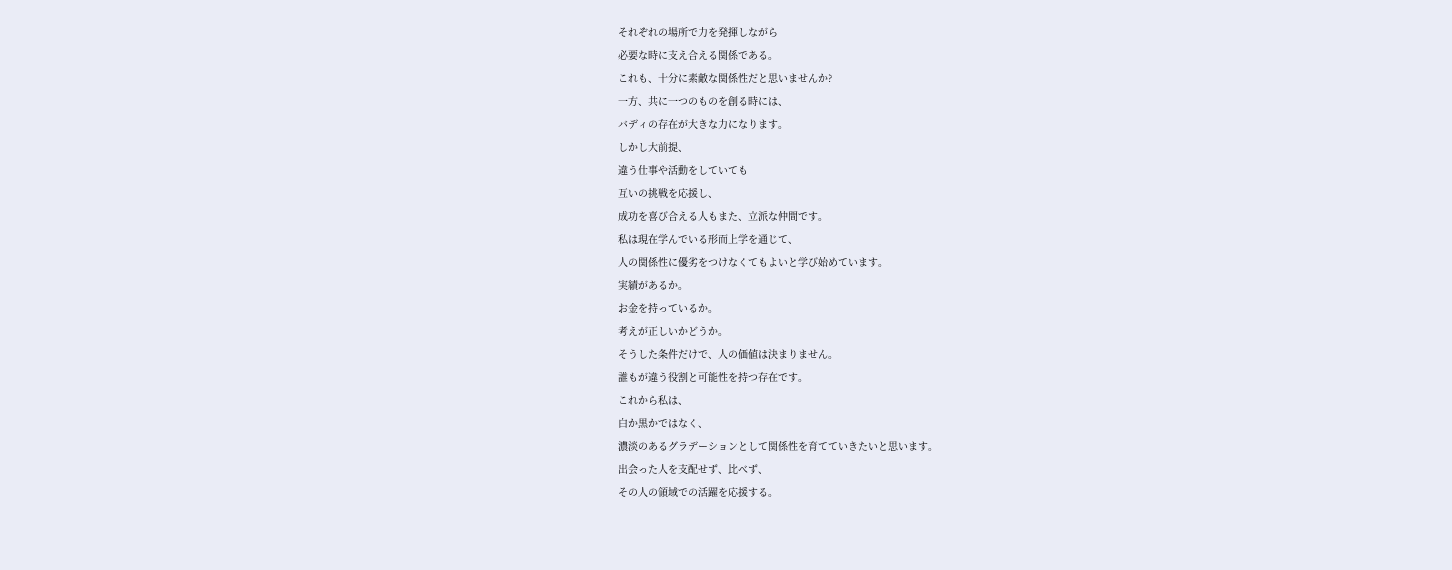それぞれの場所で力を発揮しながら
必要な時に支え合える関係である。
これも、十分に素敵な関係性だと思いませんか?
一方、共に一つのものを創る時には、
バディの存在が大きな力になります。
しかし大前提、
違う仕事や活動をしていても
互いの挑戦を応援し、
成功を喜び合える人もまた、立派な仲間です。
私は現在学んでいる形而上学を通じて、
人の関係性に優劣をつけなくてもよいと学び始めています。
実績があるか。
お金を持っているか。
考えが正しいかどうか。
そうした条件だけで、人の価値は決まりません。
誰もが違う役割と可能性を持つ存在です。
これから私は、
白か黒かではなく、
濃淡のあるグラデーションとして関係性を育てていきたいと思います。
出会った人を支配せず、比べず、
その人の領域での活躍を応援する。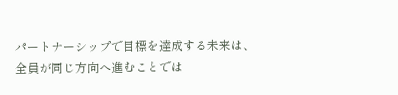パートナーシップで目標を達成する未来は、
全員が同じ方向へ進むことでは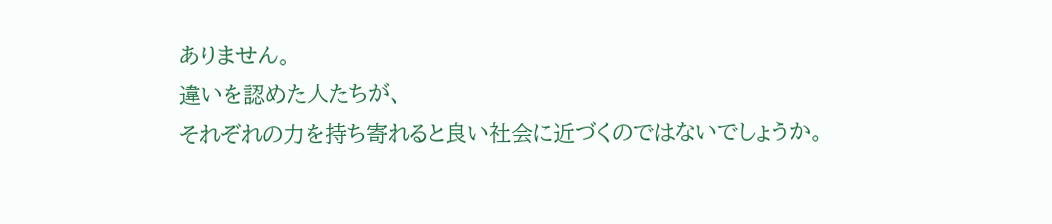ありません。
違いを認めた人たちが、
それぞれの力を持ち寄れると良い社会に近づくのではないでしょうか。